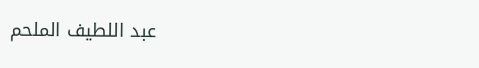عبد اللطيف الملحم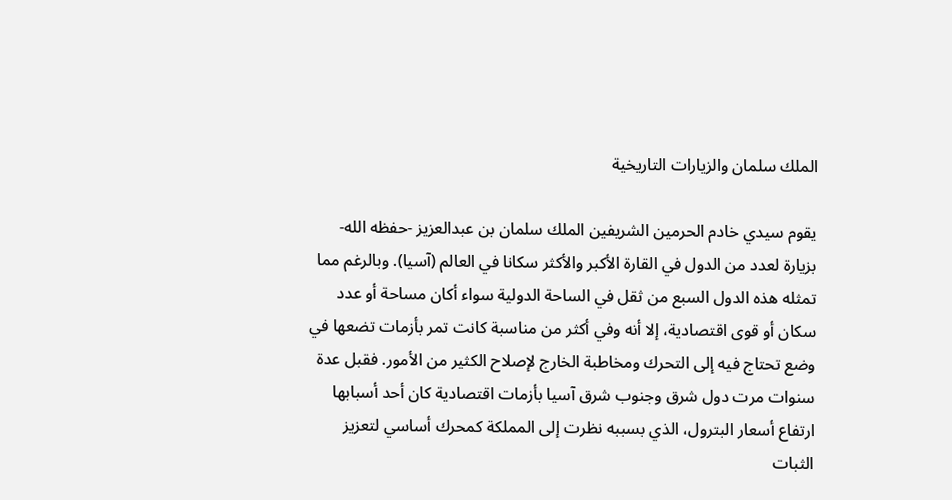الملك سلمان والزيارات التاريخية

يقوم سيدي خادم الحرمين الشريفين الملك سلمان بن عبدالعزيز -حفظه الله- بزيارة لعدد من الدول في القارة الأكبر والأكثر سكانا في العالم (آسيا). وبالرغم مما تمثله هذه الدول السبع من ثقل في الساحة الدولية سواء أكان مساحة أو عدد سكان أو قوى اقتصادية، إلا أنه وفي أكثر من مناسبة كانت تمر بأزمات تضعها في وضع تحتاج فيه إلى التحرك ومخاطبة الخارج لإصلاح الكثير من الأمور. فقبل عدة سنوات مرت دول شرق وجنوب شرق آسيا بأزمات اقتصادية كان أحد أسبابها ارتفاع أسعار البترول، الذي بسببه نظرت إلى المملكة كمحرك أساسي لتعزيز الثبات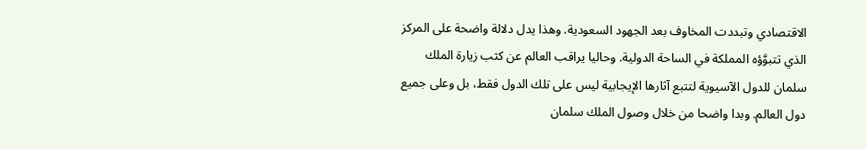الاقتصادي وتبددت المخاوف بعد الجهود السعودية. وهذا يدل دلالة واضحة على المركز الذي تتبوَّؤه المملكة في الساحة الدولية. وحاليا يراقب العالم عن كثب زيارة الملك سلمان للدول الآسيوية لتتبع آثارها الإيجابية ليس على تلك الدول فقط، بل وعلى جميع دول العالم. وبدا واضحا من خلال وصول الملك سلمان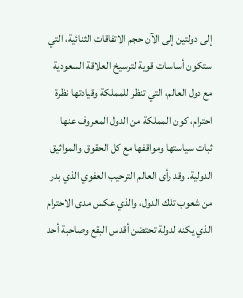إلى دولتين إلى الآن حجم الاتفاقات الثنائية، التي ستكون أساسات قوية لترسيخ العلاقة السعودية مع دول العالم، التي تنظر للمملكة وقيادتها نظرة احترام، كون المملكة من الدول المعروف عنها ثبات سياستها ومواقفها مع كل الحقوق والمواثيق الدولية. وقد رأى العالم الترحيب العفوي الذي بدر من شعوب تلك الدول، والذي عكس مدى الاحترام الذي يكنه لدولة تحتضن أقدس البقع وصاحبة أحد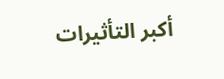أكبر التأثيرات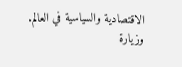الاقتصادية والسياسية في العالم. وزيارة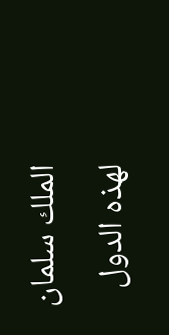الملك سلمان لهذه الدول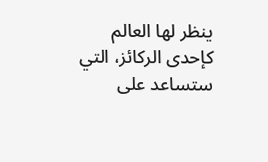ينظر لها العالم كإحدى الركائز، التي ستساعد على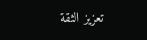تعزيز الثقة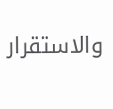والاستقرار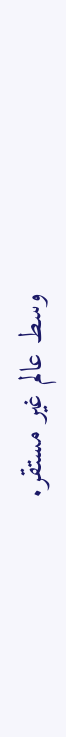وسط عالم غير مستقر.